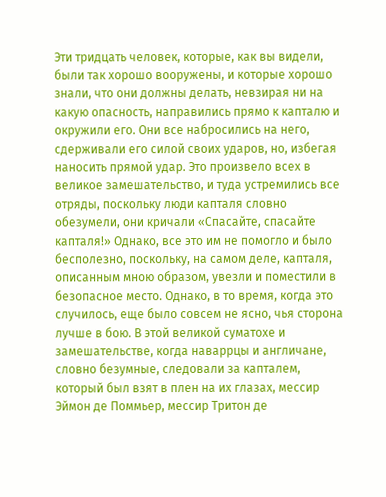Эти тридцать человек, которые, как вы видели, были так хорошо вооружены, и которые хорошо знали, что они должны делать, невзирая ни на какую опасность, направились прямо к капталю и окружили его. Они все набросились на него, сдерживали его силой своих ударов, но, избегая наносить прямой удар. Это произвело всех в великое замешательство, и туда устремились все отряды, поскольку люди капталя словно обезумели, они кричали «Спасайте, спасайте капталя!» Однако, все это им не помогло и было бесполезно, поскольку, на самом деле, капталя, описанным мною образом, увезли и поместили в безопасное место. Однако, в то время, когда это случилось, еще было совсем не ясно, чья сторона лучше в бою. В этой великой суматохе и замешательстве, когда наваррцы и англичане, словно безумные, следовали за капталем, который был взят в плен на их глазах, мессир Эймон де Поммьер, мессир Тритон де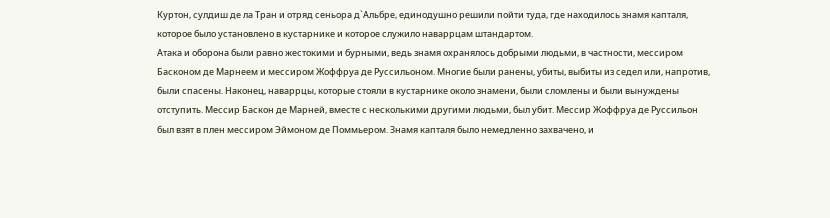Куртон, сулдиш де ла Тран и отряд сеньора д`Альбре, единодушно решили пойти туда, где находилось знамя капталя, которое было установлено в кустарнике и которое служило наваррцам штандартом.
Атака и оборона были равно жестокими и бурными, ведь знамя охранялось добрыми людьми, в частности, мессиром Басконом де Марнеем и мессиром Жоффруа де Руссильоном. Многие были ранены, убиты, выбиты из седел или, напротив, были спасены. Наконец, наваррцы, которые стояли в кустарнике около знамени, были сломлены и были вынуждены отступить. Мессир Баскон де Марней, вместе с несколькими другими людьми, был убит. Мессир Жоффруа де Руссильон был взят в плен мессиром Эймоном де Поммьером. Знамя капталя было немедленно захвачено, и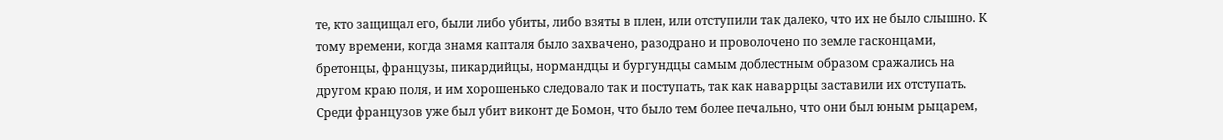те, кто защищал его, были либо убиты, либо взяты в плен, или отступили так далеко, что их не было слышно. К тому времени, когда знамя капталя было захвачено, разодрано и проволочено по земле гасконцами, бретонцы, французы, пикардийцы, нормандцы и бургундцы самым доблестным образом сражались на другом краю поля, и им хорошенько следовало так и поступать, так как наваррцы заставили их отступать. Среди французов уже был убит виконт де Бомон, что было тем более печально, что они был юным рыцарем,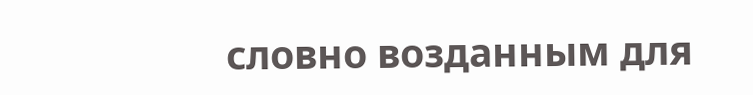словно возданным для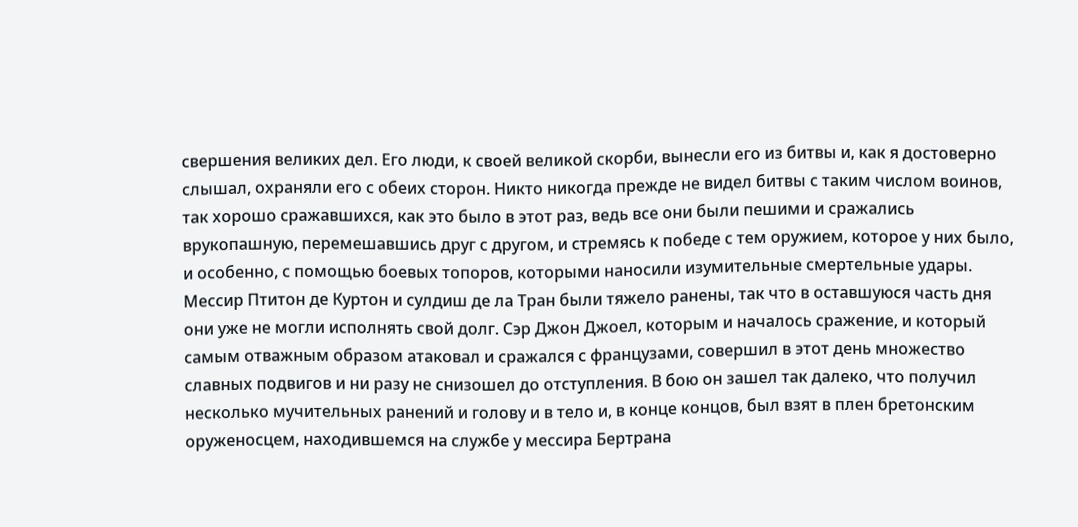свершения великих дел. Его люди, к своей великой скорби, вынесли его из битвы и, как я достоверно слышал, охраняли его с обеих сторон. Никто никогда прежде не видел битвы с таким числом воинов, так хорошо сражавшихся, как это было в этот раз, ведь все они были пешими и сражались врукопашную, перемешавшись друг с другом, и стремясь к победе с тем оружием, которое у них было, и особенно, с помощью боевых топоров, которыми наносили изумительные смертельные удары.
Мессир Птитон де Куртон и сулдиш де ла Тран были тяжело ранены, так что в оставшуюся часть дня они уже не могли исполнять свой долг. Сэр Джон Джоел, которым и началось сражение, и который самым отважным образом атаковал и сражался с французами, совершил в этот день множество славных подвигов и ни разу не снизошел до отступления. В бою он зашел так далеко, что получил несколько мучительных ранений и голову и в тело и, в конце концов, был взят в плен бретонским оруженосцем, находившемся на службе у мессира Бертрана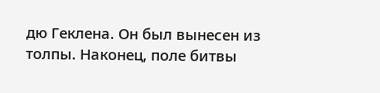дю Геклена. Он был вынесен из толпы. Наконец, поле битвы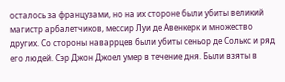осталось за французами, но на их стороне были убиты великий магистр арбалетчиков, мессир Луи де Авенкерк и множество других. Со стороны наваррцев были убиты сеньор де Солькс и ряд его людей. Сэр Джон Джоел умер в течение дня. Были взяты в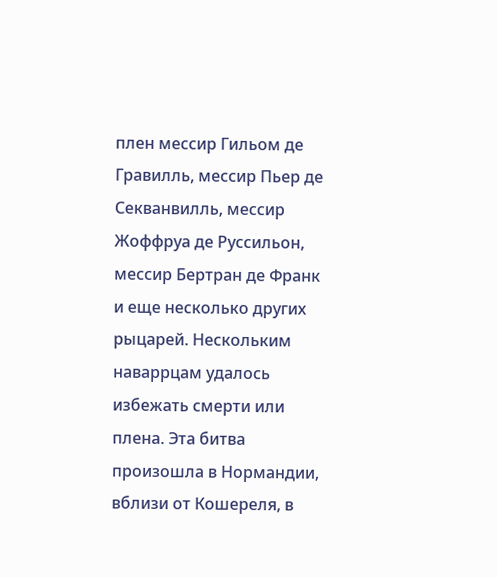плен мессир Гильом де Гравилль, мессир Пьер де Секванвилль, мессир Жоффруа де Руссильон, мессир Бертран де Франк и еще несколько других рыцарей. Нескольким наваррцам удалось избежать смерти или плена. Эта битва произошла в Нормандии, вблизи от Кошереля, в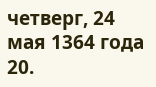четверг, 24 мая 1364 года 20.